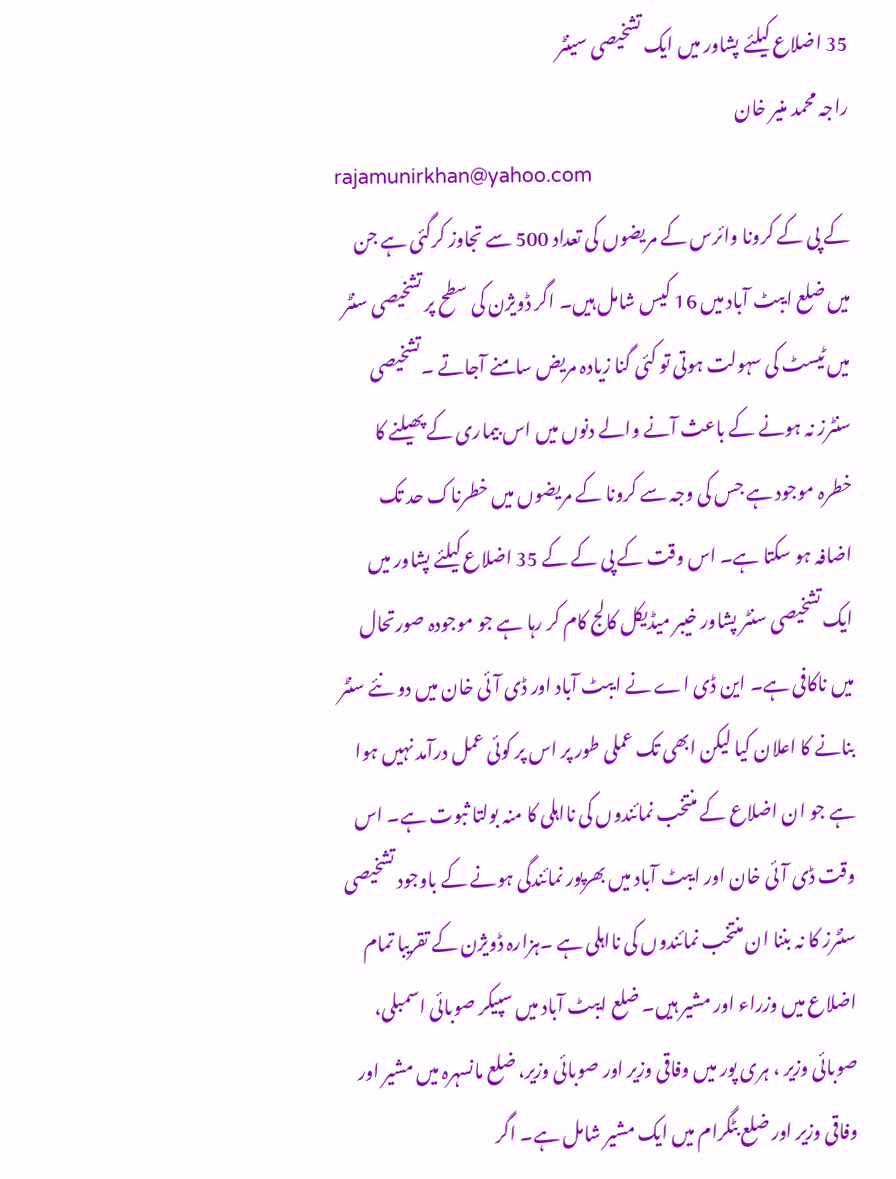35 اضلاع کیلئے پشاور میں ایک تشخیصی سینٹر
راجہ محمد منیر خان
rajamunirkhan@yahoo.com
کے پی کے کرونا وائرس کے مریضوں کی تعداد 500 سے تجاوز کرگئی ہے جن میں ضلع ایبٹ آباد میں 16 کیس شامل ہیں۔ اگر ڈویژن کی سطح پر تشخیصی سنٹر میں ٹیسٹ کی سہولت ہوتی تو کئی گنا زیادہ مریض سامنے آجاتے ۔تشخیصی سنٹرز نہ ہونے کے باعث آنے والے دنوں میں اس بیماری کے پھیلنے کا خطرہ موجود ہے جس کی وجہ سے کرونا کے مریضوں میں خطرناک حد تک اضافہ ہو سکتا ہے۔ اس وقت کے پی کے کے 35 اضلاع کیلئے پشاور میں ایک تشخیصی سنٹر پشاور خیبر میڈیکل کالج کام کر رہا ہے جو موجودہ صورتحال میں ناکافی ہے۔ این ڈی اے نے ایبٹ آباد اور ڈی آئی خان میں دو نئے سنٹر بنانے کا اعلان کیا لیکن ابھی تک عملی طور پر اس پر کوئی عمل درآمد نہیں ہوا ہے جو ان اضلاع کے منتخب نمائندوں کی نااہلی کا منہ بولتا ثبوت ہے۔ اس وقت ڈی آئی خان اور ایبٹ آباد میں بھرپور نمائندگی ہونے کے باوجود تشخیصی سنٹرز کا نہ بننا ان منتخب نمائندوں کی نااہلی ہے ۔ہزارہ ڈویژن کے تقریبا تمام اضلاع میں وزراء اور مشیر ہیں۔ ضلع ایبٹ آباد میں سپیکر صوبائی اسمبلی، صوبائی وزیر ، ہری پور میں وفاقی وزیر اور صوبائی وزیر، ضلع مانسہرہ میں مشیر اور وفاقی وزیر اور ضلع بٹگرام میں ایک مشیر شامل ہے۔ اگر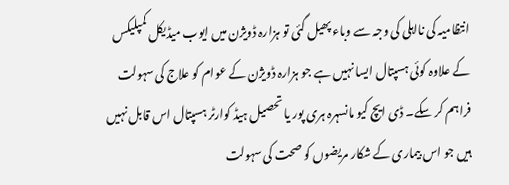انتظامیہ کی نااہلی کی وجہ سے وباء پھیل گئی تو ہزارہ ڈویژن میں ایوب میڈیکل کمپلیکس کے علاوہ کوئی ہسپتال ایسا نہیں ہے جو ہزارہ ڈویژن کے عوام کو علاج کی سہولت فراہم کر سکے۔ ڈی ایچ کیو مانسہرہ ہری پور یا تحصیل ہیڈ کوارٹر ہسپتال اس قابل نہیں ہیں جو اس بیماری کے شکار مریضوں کو صحت کی سہولت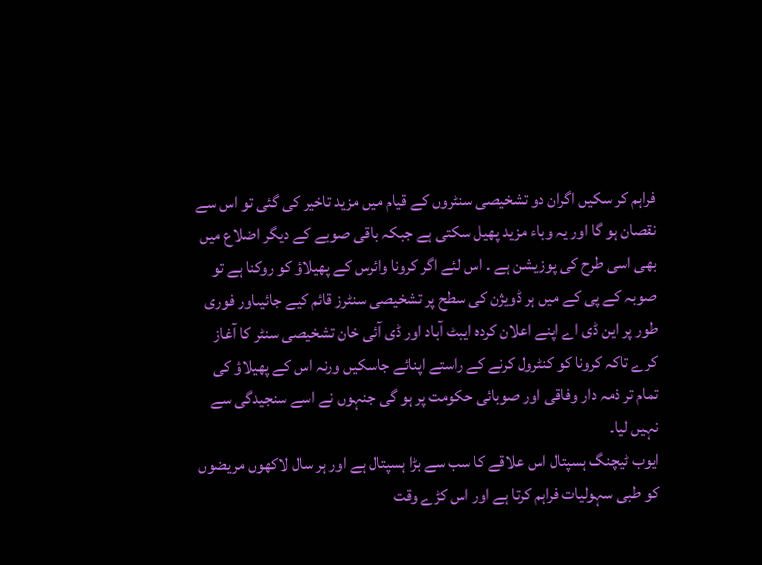فراہم کر سکیں اگران دو تشخیصی سنٹروں کے قیام میں مزید تاخیر کی گئی تو اس سے نقصان ہو گا اور یہ وباء مزید پھیل سکتی ہے جبکہ باقی صوبے کے دیگر اضلاع میں بھی اسی طرح کی پوزیشن ہے ۔ اس لئے اگر کرونا وائرس کے پھیلاؤ کو روکنا ہے تو صوبہ کے پی کے میں ہر ڈویژن کی سطح پر تشخیصی سنٹرز قائم کیے جائیںاور فوری طور پر این ڈی اے اپنے اعلان کردہ ایبٹ آباد اور ڈی آئی خان تشخیصی سنٹر کا آغاز کرے تاکہ کرونا کو کنٹرول کرنے کے راستے اپنائے جاسکیں ورنہ اس کے پھیلاؤ کی تمام تر ذمہ دار وفاقی اور صوبائی حکومت پر ہو گی جنہوں نے اسے سنجیدگی سے نہیں لیا۔
ایوب ٹیچنگ ہسپتال اس علاقے کا سب سے بڑا ہسپتال ہے اور ہر سال لاکھوں مریضوں کو طبی سہولیات فراہم کرتا ہے اور اس کڑے وقت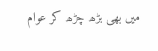میں بھی بڑھ چڑھ کر عوام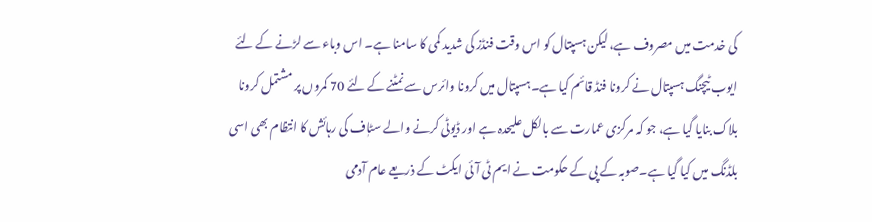کی خدمت میں مصروف ہے، لیکن ہسپتال کو اس وقت فنڈز کی شدید کمی کا سامنا ہے۔ اس وباء سے لڑنے کے لئے ایوب ٹیچنگ ہسپتال نے کرونا فنڈ قائم کیا ہے۔ہسپتال میں کرونا وائرس سے نمٹنے کے لئے 70 کمروں پر مشتمل کرونا بلاک بنایا گیا ہے، جو کہ مرکزی عمارت سے بالکل علیحدہ ہے اور ڈیوٹی کرنے والے سٹاٖف کی رہائش کا انتظام بھی اسی بلڈنگ میں کیا گیا ہے۔صوبہ کے پی کے حکومت نے ایم ٹی آئی ایکٹ کے ذریعے عام آدمی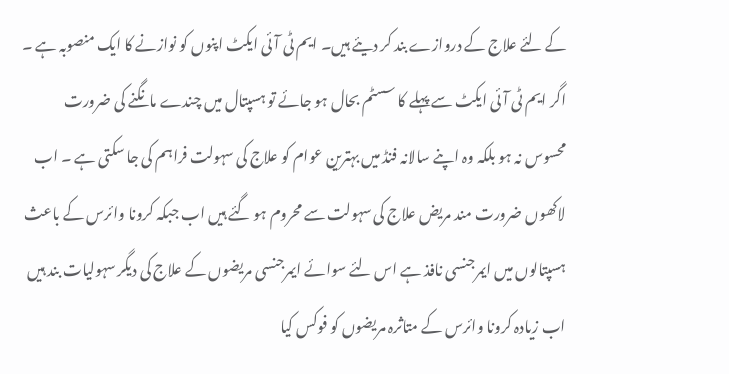کے لئے علاج کے دروازے بند کر دیئے ہیں۔ ایم ٹی آئی ایکٹ اپنوں کو نوازنے کا ایک منصوبہ ہے ۔ اگر ایم ٹی آئی ایکٹ سے پہلے کا سسٹم بحال ہو جائے تو ہسپتال میں چندے مانگنے کی ضرورت محسوس نہ ہو بلکہ وہ اپنے سالانہ فنڈ میں بہترین عوام کو علاج کی سہولت فراہم کی جا سکتی ہے ۔ اب لاکھوں ضرورت مند مریض علاج کی سہولت سے محروم ہو گئے ہیں اب جبکہ کرونا وائرس کے باعث ہسپتالوں میں ایمرجنسی نافذ ہے اس لئے سوائے ایمرجنسی مریضوں کے علاج کی دیگر سہولیات بند ہیں اب زیادہ کرونا وائرس کے متاثرہ مریضوں کو فوکس کیا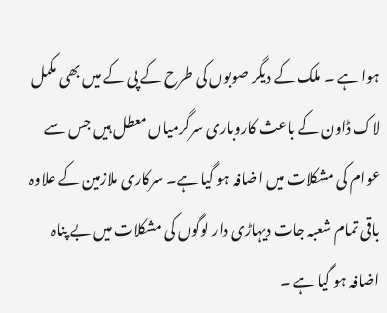ہوا ہے ۔ ملک کے دیگر صوبوں کی طرح کے پی کے میں بھی مکمل لاک ڈاون کے باعث کاروباری سرگرمیاں معطل ہیں جس سے عوام کی مشکلات میں اضافہ ہو گیا ہے۔ سرکاری ملازمین کے علاوہ باقی تمام شعبہ جات دیہاڑی دار لوگوں کی مشکلات میں بے پناہ اضافہ ہو گیا ہے ۔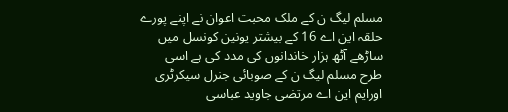مسلم لیگ ن کے ملک محبت اعوان نے اپنے پورے حلقہ این اے 16 کے بیشتر یونین کونسل میں ساڑھے آٹھ ہزار خاندانوں کی مدد کی ہے اسی طرح مسلم لیگ ن کے صوبائی جنرل سیکرٹری اورایم این اے مرتضی جاوید عباسی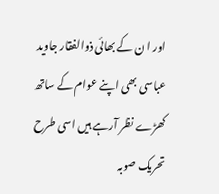اور ا ن کے بھائی ذوالفقار جاوید عباسی بھی اپنے عوام کے ساتھ کھڑے نظر آرہے ہیں اسی طرح تحریک صوبہ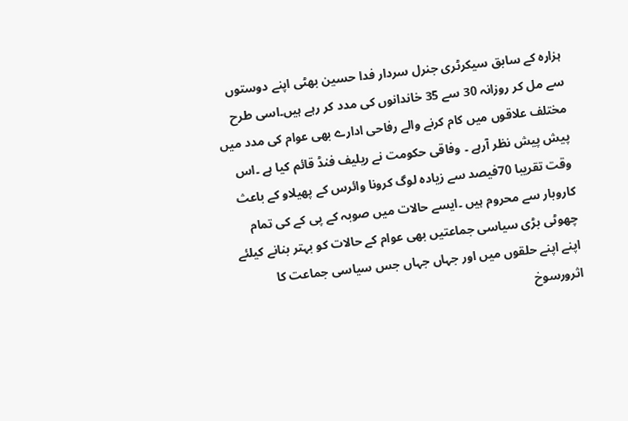ہزارہ کے سابق سیکرٹری جنرل سردار فدا حسین بھٹی اپنے دوستوں سے مل کر روزانہ 30 سے 35 خاندانوں کی مدد کر رہے ہیں۔اسی طرح مختلف علاقوں میں کام کرنے والے رفاحی ادارے بھی عوام کی مدد میں پیش پیش نظر آرہے ۔ وفاقی حکومت نے ریلیف فنڈ قائم کیا ہے ۔اس وقت تقریبا 70فیصد سے زیادہ لوگ کرونا وائرس کے پھیلاو کے باعث کاروبار سے محروم ہیں ۔ایسے حالات میں صوبہ کے پی کے کی تمام چھوٹی بڑی سیاسی جماعتیں بھی عوام کے حالات کو بہتر بنانے کیلئے اپنے اپنے حلقوں میں اور جہاں جہاں جس سیاسی جماعت کا اثرورسوخ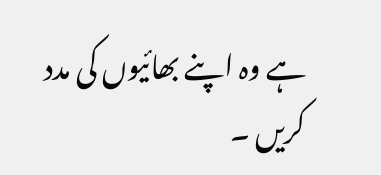ہے وہ اپنے بھائیوں کی مدد کریں ۔